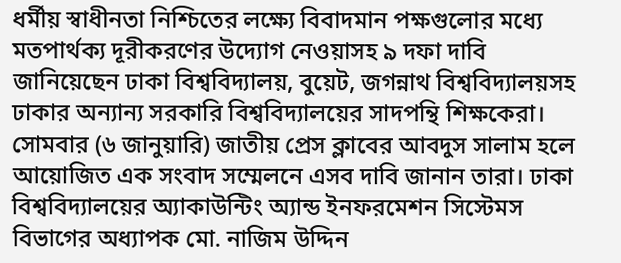ধর্মীয় স্বাধীনতা নিশ্চিতের লক্ষ্যে বিবাদমান পক্ষগুলোর মধ্যে মতপার্থক্য দূরীকরণের উদ্যোগ নেওয়াসহ ৯ দফা দাবি জানিয়েছেন ঢাকা বিশ্ববিদ্যালয়, বুয়েট, জগন্নাথ বিশ্ববিদ্যালয়সহ ঢাকার অন্যান্য সরকারি বিশ্ববিদ্যালয়ের সাদপন্থি শিক্ষকেরা।
সোমবার (৬ জানুয়ারি) জাতীয় প্রেস ক্লাবের আবদুস সালাম হলে আয়োজিত এক সংবাদ সম্মেলনে এসব দাবি জানান তারা। ঢাকা বিশ্ববিদ্যালয়ের অ্যাকাউন্টিং অ্যান্ড ইনফরমেশন সিস্টেমস বিভাগের অধ্যাপক মো. নাজিম উদ্দিন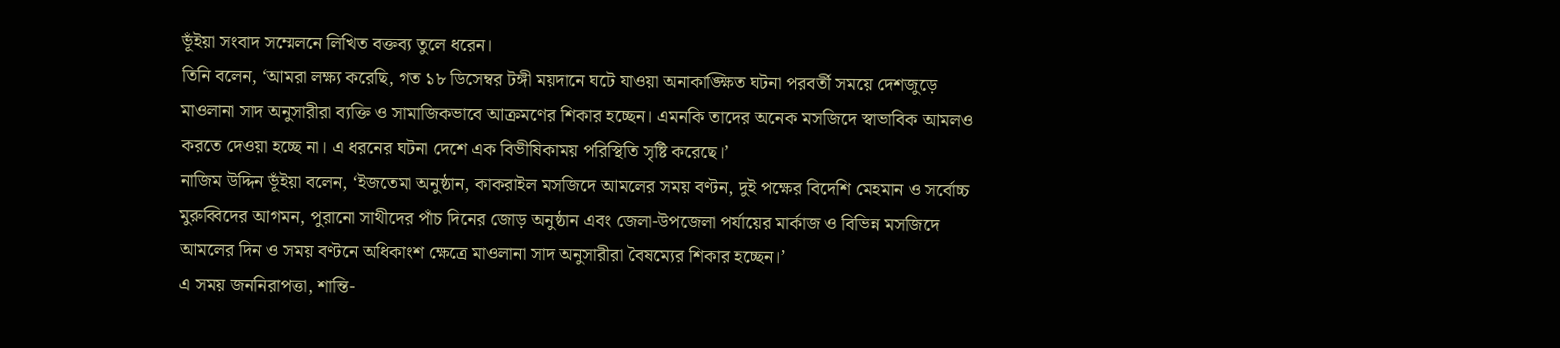ভূঁইয়া সংবাদ সম্মেলনে লিখিত বক্তব্য তুলে ধরেন।
তিনি বলেন, ‘আমরা লক্ষ্য করেছি, গত ১৮ ডিসেম্বর টঙ্গী ময়দানে ঘটে যাওয়া অনাকাঙ্ক্ষিত ঘটনা পরবর্তী সময়ে দেশজুড়ে মাওলানা সাদ অনুসারীরা ব্যক্তি ও সামাজিকভাবে আক্রমণের শিকার হচ্ছেন। এমনকি তাদের অনেক মসজিদে স্বাভাবিক আমলও করতে দেওয়া হচ্ছে না। এ ধরনের ঘটনা দেশে এক বিভীষিকাময় পরিস্থিতি সৃষ্টি করেছে।’
নাজিম উদ্দিন ভূঁইয়া বলেন, ‘ইজতেমা অনুষ্ঠান, কাকরাইল মসজিদে আমলের সময় বণ্টন, দুই পক্ষের বিদেশি মেহমান ও সর্বোচ্চ মুরুব্বিদের আগমন, পুরানো সাথীদের পাঁচ দিনের জোড় অনুষ্ঠান এবং জেলা-উপজেলা পর্যায়ের মার্কাজ ও বিভিন্ন মসজিদে আমলের দিন ও সময় বণ্টনে অধিকাংশ ক্ষেত্রে মাওলানা সাদ অনুসারীরা বৈষম্যের শিকার হচ্ছেন।’
এ সময় জননিরাপত্তা, শান্তি-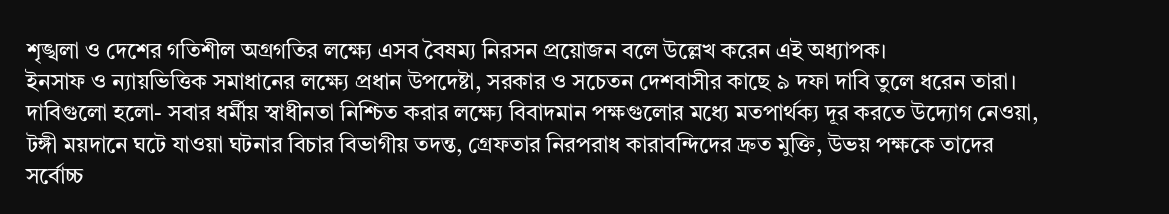শৃঙ্খলা ও দেশের গতিশীল অগ্রগতির লক্ষ্যে এসব বৈষম্য নিরসন প্রয়োজন বলে উল্লেখ করেন এই অধ্যাপক।
ইনসাফ ও ন্যায়ভিত্তিক সমাধানের লক্ষ্যে প্রধান উপদেষ্টা, সরকার ও সচেতন দেশবাসীর কাছে ৯ দফা দাবি তুলে ধরেন তারা। দাবিগুলো হলো- সবার ধর্মীয় স্বাধীনতা নিশ্চিত করার লক্ষ্যে বিবাদমান পক্ষগুলোর মধ্যে মতপার্থক্য দূর করতে উদ্যোগ নেওয়া, টঙ্গী ময়দানে ঘটে যাওয়া ঘটনার বিচার বিভাগীয় তদন্ত, গ্রেফতার নিরপরাধ কারাবন্দিদের দ্রুত মুক্তি, উভয় পক্ষকে তাদের সর্বোচ্চ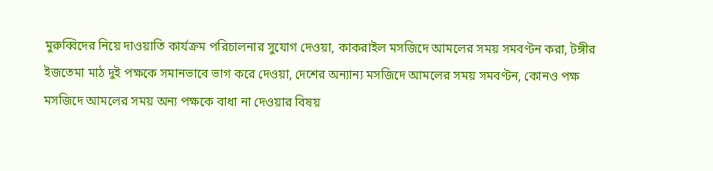মুরুব্বিদের নিয়ে দাওয়াতি কার্যক্রম পরিচালনার সুযোগ দেওয়া, কাকরাইল মসজিদে আমলের সময় সমবণ্টন করা, টঙ্গীর ইজতেমা মাঠ দুই পক্ষকে সমানভাবে ভাগ করে দেওয়া, দেশের অন্যান্য মসজিদে আমলের সময় সমবণ্টন, কোনও পক্ষ মসজিদে আমলের সময় অন্য পক্ষকে বাধা না দেওয়ার বিষয়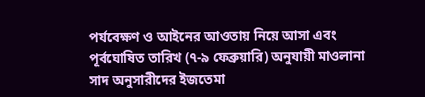পর্যবেক্ষণ ও আইনের আওতায় নিয়ে আসা এবং পূর্বঘোষিত তারিখ (৭-৯ ফেব্রুয়ারি) অনুযায়ী মাওলানা সাদ অনুসারীদের ইজতেমা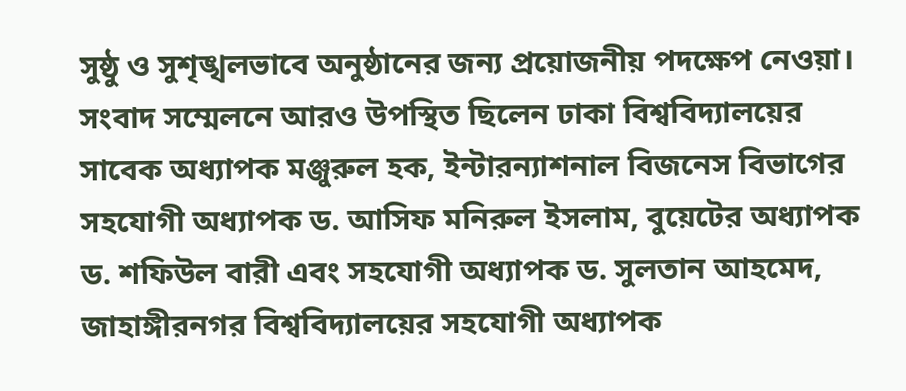সুষ্ঠু ও সুশৃঙ্খলভাবে অনুষ্ঠানের জন্য প্রয়োজনীয় পদক্ষেপ নেওয়া।
সংবাদ সম্মেলনে আরও উপস্থিত ছিলেন ঢাকা বিশ্ববিদ্যালয়ের সাবেক অধ্যাপক মঞ্জুরুল হক, ইন্টারন্যাশনাল বিজনেস বিভাগের সহযোগী অধ্যাপক ড. আসিফ মনিরুল ইসলাম, বুয়েটের অধ্যাপক ড. শফিউল বারী এবং সহযোগী অধ্যাপক ড. সুলতান আহমেদ, জাহাঙ্গীরনগর বিশ্ববিদ্যালয়ের সহযোগী অধ্যাপক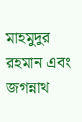মাহমুদুর রহমান এবং জগন্নাথ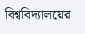বিশ্ববিদ্যালয়ের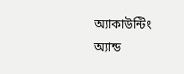অ্যাকাউন্টিং অ্যান্ড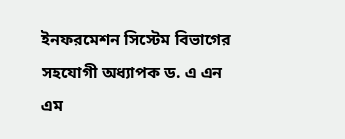ইনফরমেশন সিস্টেম বিভাগের সহযোগী অধ্যাপক ড. এ এন এম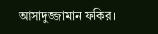আসাদুজ্জামান ফকির।